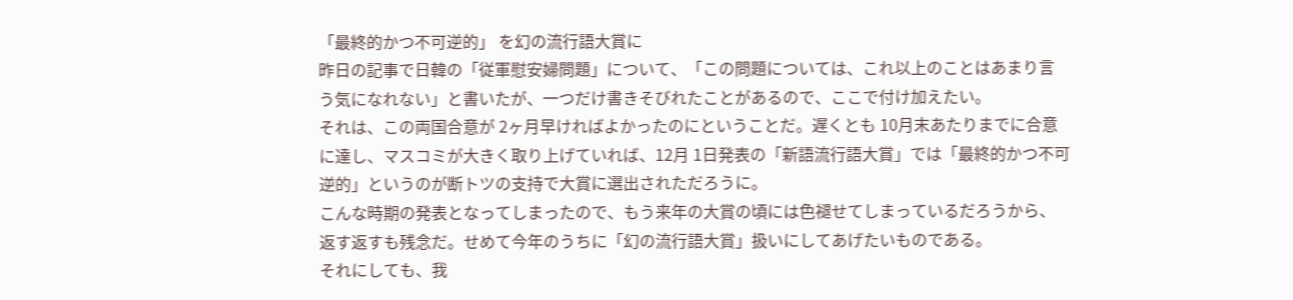「最終的かつ不可逆的」 を幻の流行語大賞に
昨日の記事で日韓の「従軍慰安婦問題」について、「この問題については、これ以上のことはあまり言う気になれない」と書いたが、一つだけ書きそびれたことがあるので、ここで付け加えたい。
それは、この両国合意が 2ヶ月早ければよかったのにということだ。遅くとも 10月末あたりまでに合意に達し、マスコミが大きく取り上げていれば、12月 1日発表の「新語流行語大賞」では「最終的かつ不可逆的」というのが断トツの支持で大賞に選出されただろうに。
こんな時期の発表となってしまったので、もう来年の大賞の頃には色褪せてしまっているだろうから、返す返すも残念だ。せめて今年のうちに「幻の流行語大賞」扱いにしてあげたいものである。
それにしても、我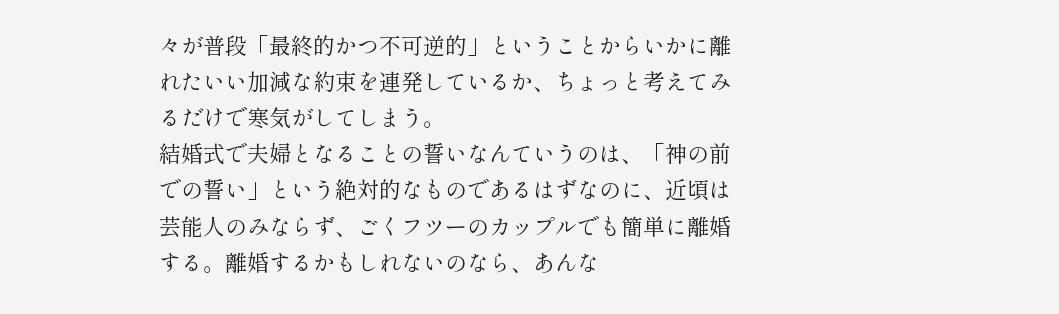々が普段「最終的かつ不可逆的」ということからいかに離れたいい加減な約束を連発しているか、ちょっと考えてみるだけで寒気がしてしまう。
結婚式で夫婦となることの誓いなんていうのは、「神の前での誓い」という絶対的なものであるはずなのに、近頃は芸能人のみならず、ごくフツーのカップルでも簡単に離婚する。離婚するかもしれないのなら、あんな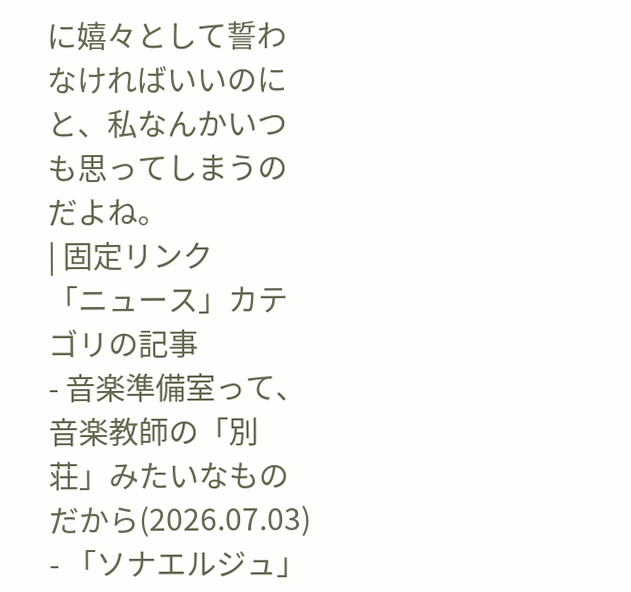に嬉々として誓わなければいいのにと、私なんかいつも思ってしまうのだよね。
| 固定リンク
「ニュース」カテゴリの記事
- 音楽準備室って、音楽教師の「別荘」みたいなものだから(2026.07.03)
- 「ソナエルジュ」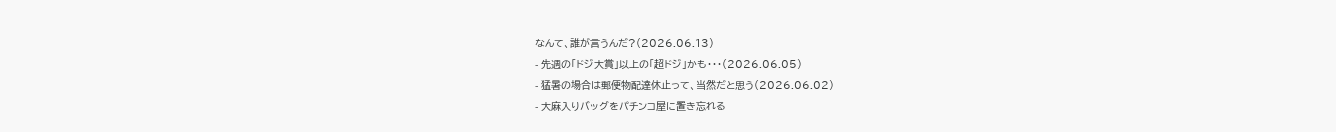なんて、誰が言うんだ?(2026.06.13)
- 先週の「ドジ大賞」以上の「超ドジ」かも・・・(2026.06.05)
- 猛暑の場合は郵便物配達休止って、当然だと思う(2026.06.02)
- 大麻入りバッグをパチンコ屋に置き忘れる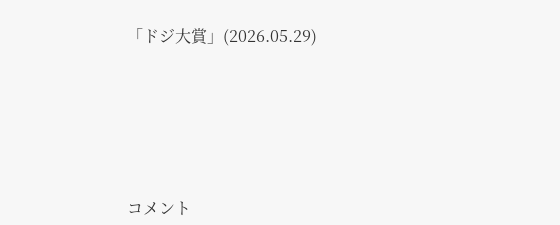「ドジ大賞」(2026.05.29)







コメント